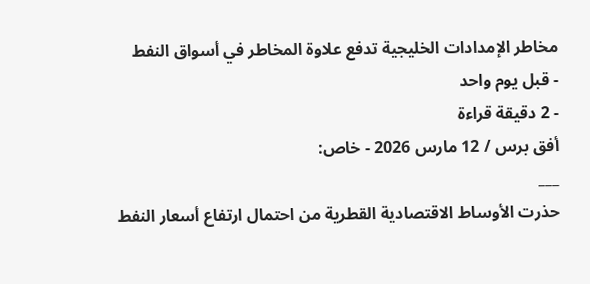مخاطر الإمدادات الخليجية تدفع علاوة المخاطر في أسواق النفط
- قبل يوم واحد
- 2 دقيقة قراءة
أفق برس / 12 مارس 2026 - خاص:
___
حذرت الأوساط الاقتصادية القطرية من احتمال ارتفاع أسعار النفط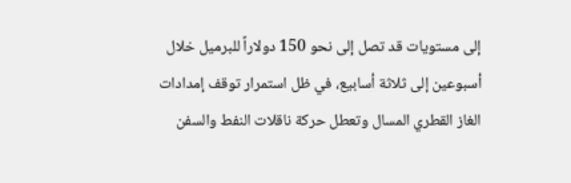إلى مستويات قد تصل إلى نحو 150 دولاراً للبرميل خلال أسبوعين إلى ثلاثة أسابيع، في ظل استمرار توقف إمدادات الغاز القطري المسال وتعطل حركة ناقلات النفط والسفن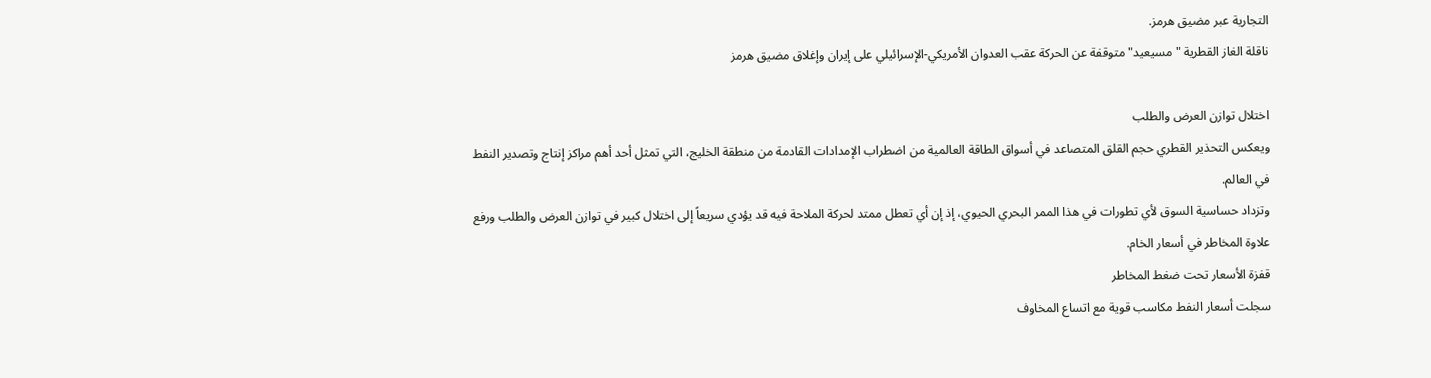التجارية عبر مضيق هرمز.
ناقلة الغاز القطرية "مسيعيد" متوقفة عن الحركة عقب العدوان الأمريكي-الإسرائيلي على إيران وإغلاق مضيق هرمز

اختلال توازن العرض والطلب
ويعكس التحذير القطري حجم القلق المتصاعد في أسواق الطاقة العالمية من اضطراب الإمدادات القادمة من منطقة الخليج، التي تمثل أحد أهم مراكز إنتاج وتصدير النفط في العالم.
وتزداد حساسية السوق لأي تطورات في هذا الممر البحري الحيوي، إذ إن أي تعطل ممتد لحركة الملاحة فيه قد يؤدي سريعاً إلى اختلال كبير في توازن العرض والطلب ورفع علاوة المخاطر في أسعار الخام.
قفزة الأسعار تحت ضغط المخاطر
سجلت أسعار النفط مكاسب قوية مع اتساع المخاوف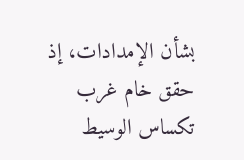بشأن الإمدادات، إذ حقق خام غرب تكساس الوسيط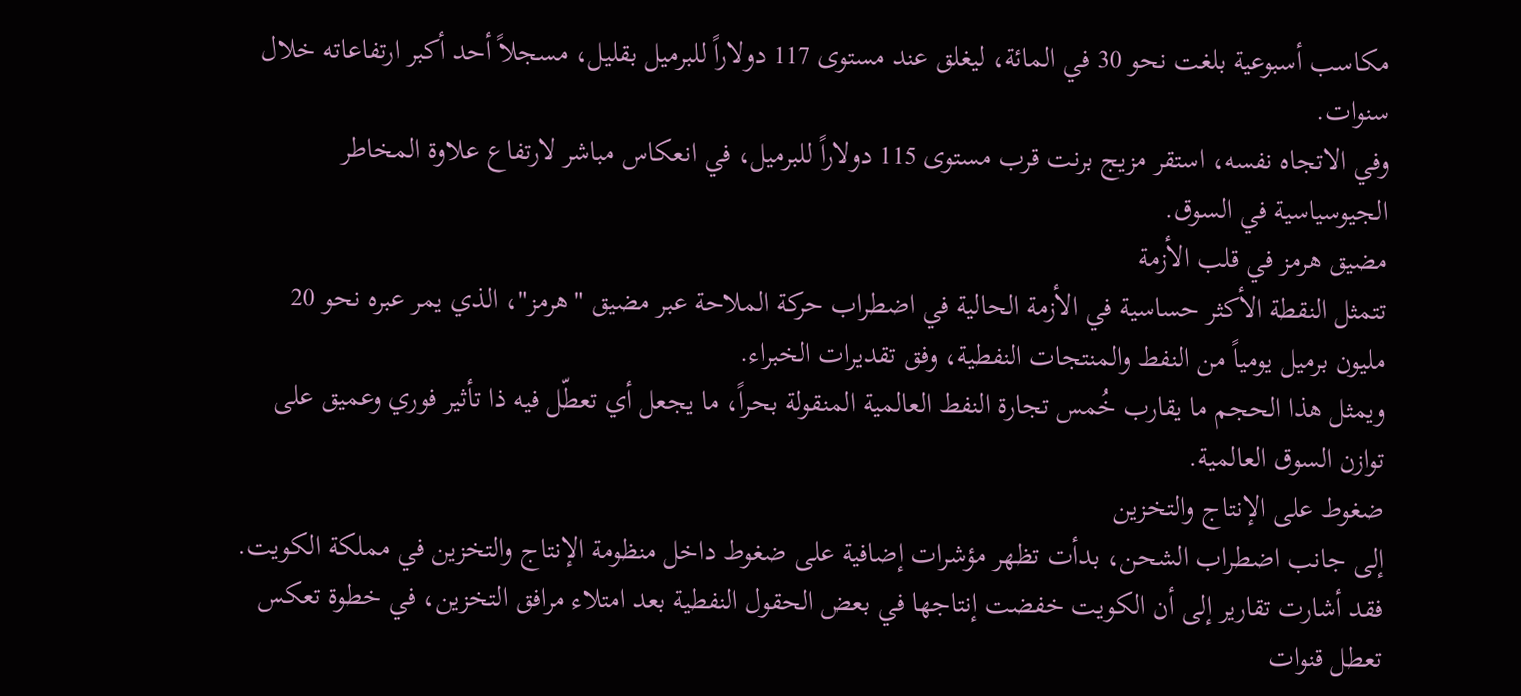مكاسب أسبوعية بلغت نحو 30 في المائة، ليغلق عند مستوى 117 دولاراً للبرميل بقليل، مسجلاً أحد أكبر ارتفاعاته خلال سنوات.
وفي الاتجاه نفسه، استقر مزيج برنت قرب مستوى 115 دولاراً للبرميل، في انعكاس مباشر لارتفاع علاوة المخاطر الجيوسياسية في السوق.
مضيق هرمز في قلب الأزمة
تتمثل النقطة الأكثر حساسية في الأزمة الحالية في اضطراب حركة الملاحة عبر مضيق "هرمز"، الذي يمر عبره نحو 20 مليون برميل يومياً من النفط والمنتجات النفطية، وفق تقديرات الخبراء.
ويمثل هذا الحجم ما يقارب خُمس تجارة النفط العالمية المنقولة بحراً، ما يجعل أي تعطّل فيه ذا تأثير فوري وعميق على توازن السوق العالمية.
ضغوط على الإنتاج والتخزين
إلى جانب اضطراب الشحن، بدأت تظهر مؤشرات إضافية على ضغوط داخل منظومة الإنتاج والتخزين في مملكة الكويت.
فقد أشارت تقارير إلى أن الكويت خفضت إنتاجها في بعض الحقول النفطية بعد امتلاء مرافق التخزين، في خطوة تعكس تعطل قنوات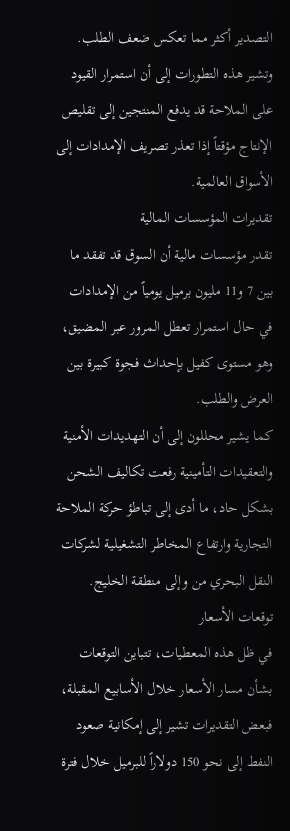التصدير أكثر مما تعكس ضعف الطلب.
وتشير هذه التطورات إلى أن استمرار القيود على الملاحة قد يدفع المنتجين إلى تقليص الإنتاج مؤقتاً إذا تعذر تصريف الإمدادات إلى الأسواق العالمية.
تقديرات المؤسسات المالية
تقدر مؤسسات مالية أن السوق قد تفقد ما بين 7 و11 مليون برميل يومياً من الإمدادات في حال استمرار تعطل المرور عبر المضيق، وهو مستوى كفيل بإحداث فجوة كبيرة بين العرض والطلب.
كما يشير محللون إلى أن التهديدات الأمنية والتعقيدات التأمينية رفعت تكاليف الشحن بشكل حاد، ما أدى إلى تباطؤ حركة الملاحة التجارية وارتفاع المخاطر التشغيلية لشركات النقل البحري من وإلى منطقة الخليج.
توقعات الأسعار
في ظل هذه المعطيات، تتباين التوقعات بشأن مسار الأسعار خلال الأسابيع المقبلة، فبعض التقديرات تشير إلى إمكانية صعود النفط إلى نحو 150 دولاراً للبرميل خلال فترة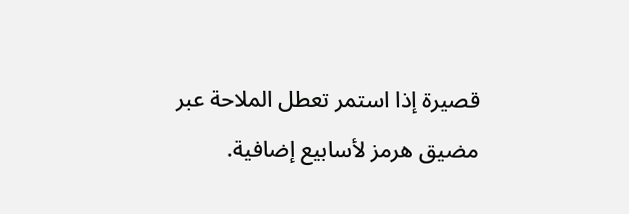قصيرة إذا استمر تعطل الملاحة عبر مضيق هرمز لأسابيع إضافية.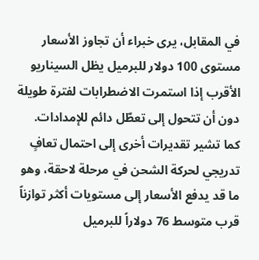في المقابل، يرى خبراء أن تجاوز الأسعار مستوى 100 دولار للبرميل يظل السيناريو الأقرب إذا استمرت الاضطرابات لفترة طويلة دون أن تتحول إلى تعطّل دائم للإمدادات.
كما تشير تقديرات أخرى إلى احتمال تعافٍ تدريجي لحركة الشحن في مرحلة لاحقة، وهو ما قد يدفع الأسعار إلى مستويات أكثر توازناً قرب متوسط 76 دولاراً للبرميل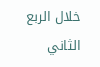خلال الربع الثاني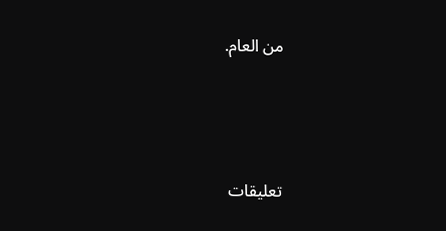من العام.




تعليقات